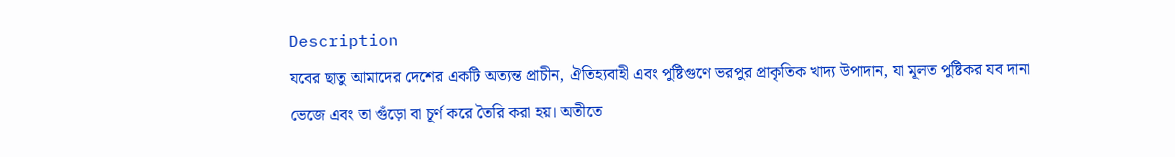Description
যবের ছাতু আমাদের দেশের একটি অত্যন্ত প্রাচীন, ঐতিহ্যবাহী এবং পুষ্টিগুণে ভরপুর প্রাকৃতিক খাদ্য উপাদান, যা মূলত পুষ্টিকর যব দানা ভেজে এবং তা গুঁড়ো বা চূর্ণ করে তৈরি করা হয়। অতীতে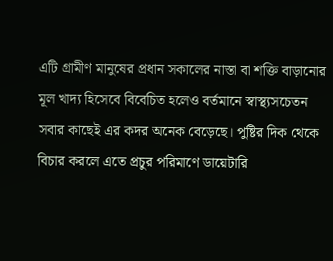এটি গ্রামীণ মানুষের প্রধান সকালের নাস্তা বা শক্তি বাড়ানোর মূল খাদ্য হিসেবে বিবেচিত হলেও বর্তমানে স্বাস্থ্যসচেতন সবার কাছেই এর কদর অনেক বেড়েছে। পুষ্টির দিক থেকে বিচার করলে এতে প্রচুর পরিমাণে ডায়েটারি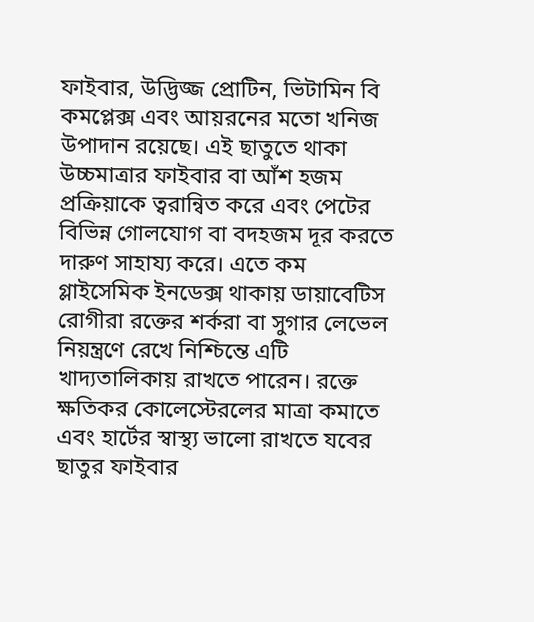ফাইবার, উদ্ভিজ্জ প্রোটিন, ভিটামিন বি কমপ্লেক্স এবং আয়রনের মতো খনিজ উপাদান রয়েছে। এই ছাতুতে থাকা উচ্চমাত্রার ফাইবার বা আঁশ হজম প্রক্রিয়াকে ত্বরান্বিত করে এবং পেটের বিভিন্ন গোলযোগ বা বদহজম দূর করতে দারুণ সাহায্য করে। এতে কম গ্লাইসেমিক ইনডেক্স থাকায় ডায়াবেটিস রোগীরা রক্তের শর্করা বা সুগার লেভেল নিয়ন্ত্রণে রেখে নিশ্চিন্তে এটি খাদ্যতালিকায় রাখতে পারেন। রক্তে ক্ষতিকর কোলেস্টেরলের মাত্রা কমাতে এবং হার্টের স্বাস্থ্য ভালো রাখতে যবের ছাতুর ফাইবার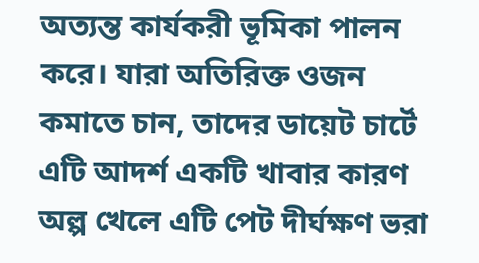অত্যন্ত কার্যকরী ভূমিকা পালন করে। যারা অতিরিক্ত ওজন কমাতে চান, তাদের ডায়েট চার্টে এটি আদর্শ একটি খাবার কারণ অল্প খেলে এটি পেট দীর্ঘক্ষণ ভরা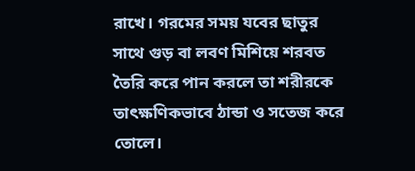রাখে। গরমের সময় যবের ছাতুর সাথে গুড় বা লবণ মিশিয়ে শরবত তৈরি করে পান করলে তা শরীরকে তাৎক্ষণিকভাবে ঠান্ডা ও সতেজ করে তোলে।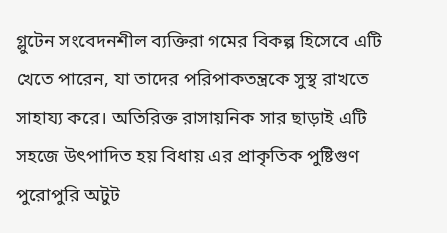গ্লুটেন সংবেদনশীল ব্যক্তিরা গমের বিকল্প হিসেবে এটি খেতে পারেন, যা তাদের পরিপাকতন্ত্রকে সুস্থ রাখতে সাহায্য করে। অতিরিক্ত রাসায়নিক সার ছাড়াই এটি সহজে উৎপাদিত হয় বিধায় এর প্রাকৃতিক পুষ্টিগুণ পুরোপুরি অটুট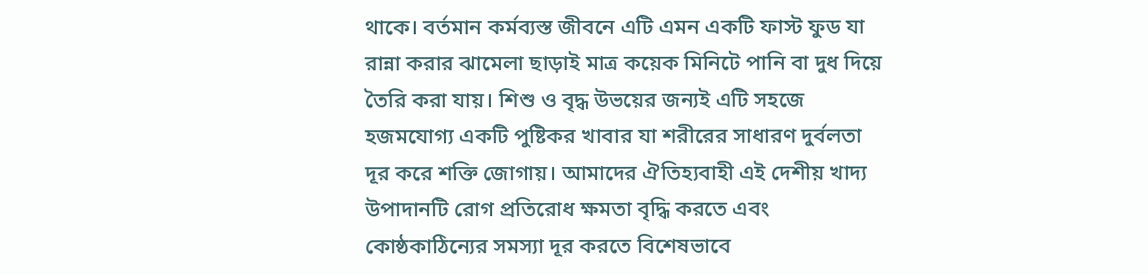থাকে। বর্তমান কর্মব্যস্ত জীবনে এটি এমন একটি ফাস্ট ফুড যা রান্না করার ঝামেলা ছাড়াই মাত্র কয়েক মিনিটে পানি বা দুধ দিয়ে তৈরি করা যায়। শিশু ও বৃদ্ধ উভয়ের জন্যই এটি সহজে হজমযোগ্য একটি পুষ্টিকর খাবার যা শরীরের সাধারণ দুর্বলতা দূর করে শক্তি জোগায়। আমাদের ঐতিহ্যবাহী এই দেশীয় খাদ্য উপাদানটি রোগ প্রতিরোধ ক্ষমতা বৃদ্ধি করতে এবং কোষ্ঠকাঠিন্যের সমস্যা দূর করতে বিশেষভাবে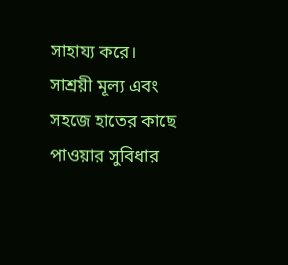সাহায্য করে। সাশ্রয়ী মূল্য এবং সহজে হাতের কাছে পাওয়ার সুবিধার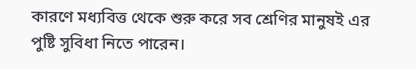কারণে মধ্যবিত্ত থেকে শুরু করে সব শ্রেণির মানুষই এর পুষ্টি সুবিধা নিতে পারেন।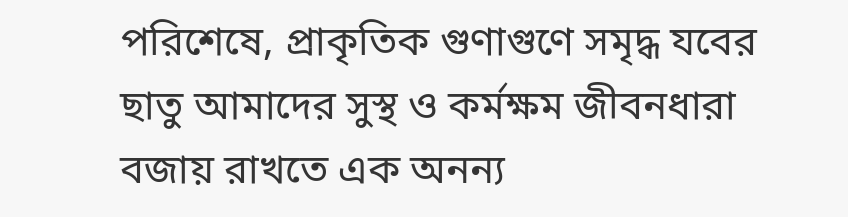পরিশেষে, প্রাকৃতিক গুণাগুণে সমৃদ্ধ যবের ছাতু আমাদের সুস্থ ও কর্মক্ষম জীবনধারা বজায় রাখতে এক অনন্য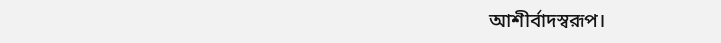আশীর্বাদস্বরূপ।